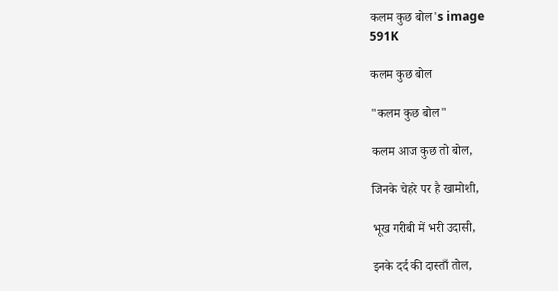कलम कुछ बोल's image
591K

कलम कुछ बोल

"कलम कुछ बोल"

कलम आज कुछ तो बोल,

जिनके चेहरे पर है खामोशी,

भूख गरीबी में भरी उदासी,

इनके दर्द की दास्ताँ तोल,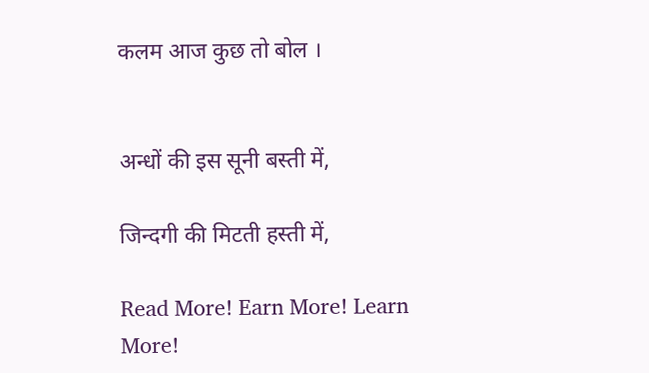कलम आज कुछ तो बोल ।


अन्धों की इस सूनी बस्ती में,

जिन्दगी की मिटती हस्ती में,

Read More! Earn More! Learn More!